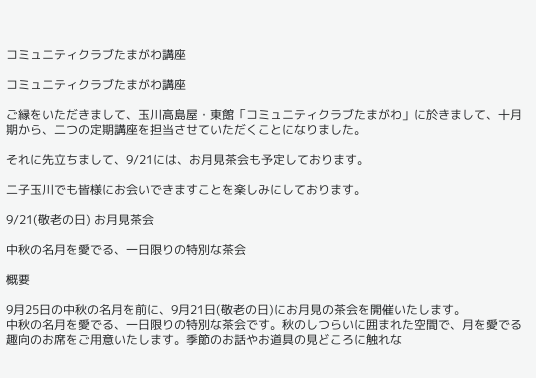コミュニティクラブたまがわ講座

コミュニティクラブたまがわ講座

ご縁をいただきまして、玉川高島屋・東館「コミュニティクラブたまがわ」に於きまして、十月期から、二つの定期講座を担当させていただくことになりました。

それに先立ちまして、9/21には、お月見茶会も予定しております。

二子玉川でも皆様にお会いできますことを楽しみにしております。

9/21(敬老の日) お月見茶会

中秋の名月を愛でる、一日限りの特別な茶会

概要

9月25日の中秋の名月を前に、9月21日(敬老の日)にお月見の茶会を開催いたします。
中秋の名月を愛でる、一日限りの特別な茶会です。秋のしつらいに囲まれた空間で、月を愛でる趣向のお席をご用意いたします。季節のお話やお道具の見どころに触れな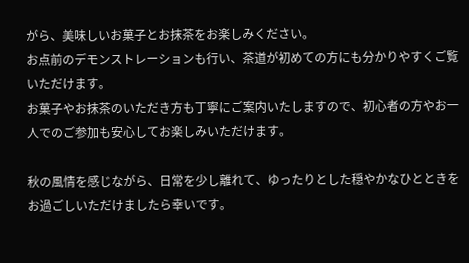がら、美味しいお菓子とお抹茶をお楽しみください。
お点前のデモンストレーションも行い、茶道が初めての方にも分かりやすくご覧いただけます。
お菓子やお抹茶のいただき方も丁寧にご案内いたしますので、初心者の方やお一人でのご参加も安心してお楽しみいただけます。

秋の風情を感じながら、日常を少し離れて、ゆったりとした穏やかなひとときをお過ごしいただけましたら幸いです。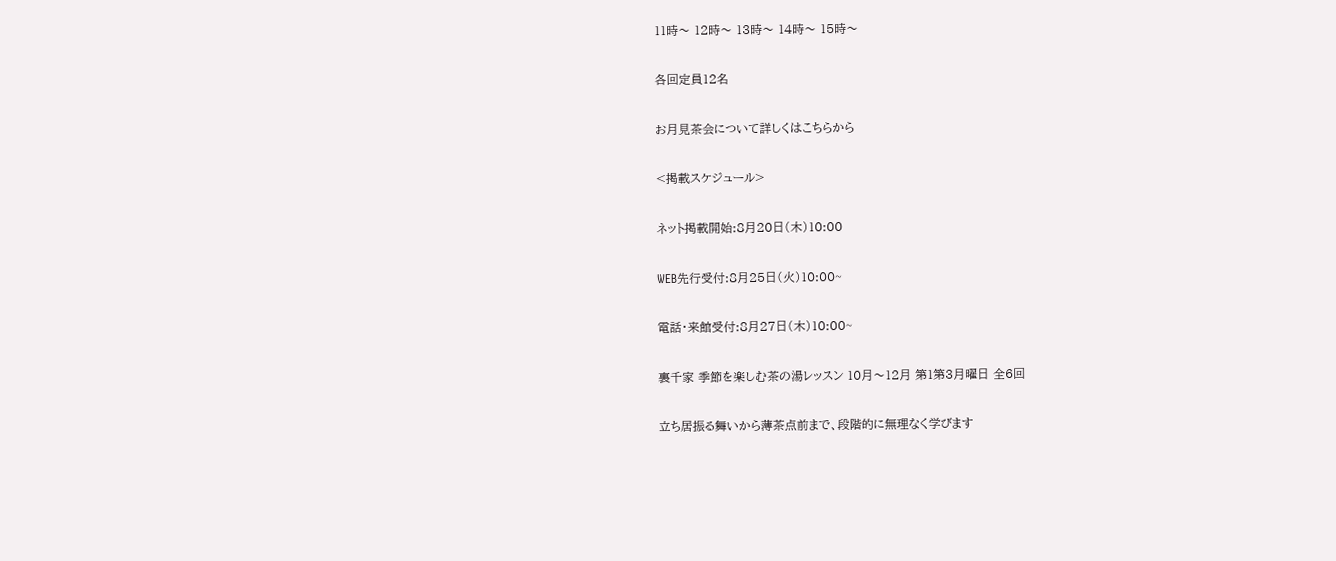11時〜 12時〜 13時〜 14時〜 15時〜

各回定員12名

お月見茶会について詳しくはこちらから

<掲載スケジュール>

ネット掲載開始:8月20日(木)10:00

WEB先行受付:8月25日(火)10:00~

電話・来館受付:8月27日(木)10:00~

裏千家 季節を楽しむ茶の湯レッスン 10月〜12月 第1第3月曜日 全6回

立ち居振る舞いから薄茶点前まで、段階的に無理なく学びます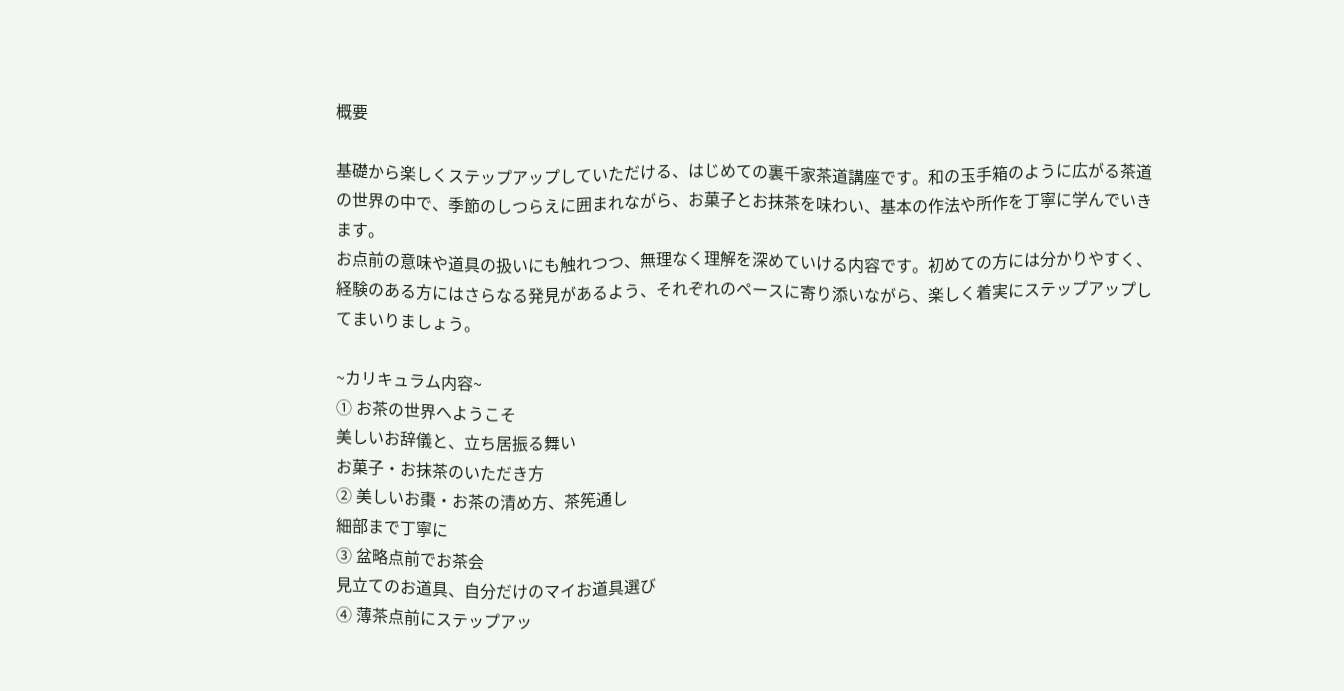概要

基礎から楽しくステップアップしていただける、はじめての裏千家茶道講座です。和の玉手箱のように広がる茶道の世界の中で、季節のしつらえに囲まれながら、お菓子とお抹茶を味わい、基本の作法や所作を丁寧に学んでいきます。
お点前の意味や道具の扱いにも触れつつ、無理なく理解を深めていける内容です。初めての方には分かりやすく、経験のある方にはさらなる発見があるよう、それぞれのペースに寄り添いながら、楽しく着実にステップアップしてまいりましょう。

~カリキュラム内容~
① お茶の世界へようこそ
美しいお辞儀と、立ち居振る舞い
お菓子・お抹茶のいただき方
② 美しいお棗・お茶の清め方、茶筅通し
細部まで丁寧に
③ 盆略点前でお茶会
見立てのお道具、自分だけのマイお道具選び
④ 薄茶点前にステップアッ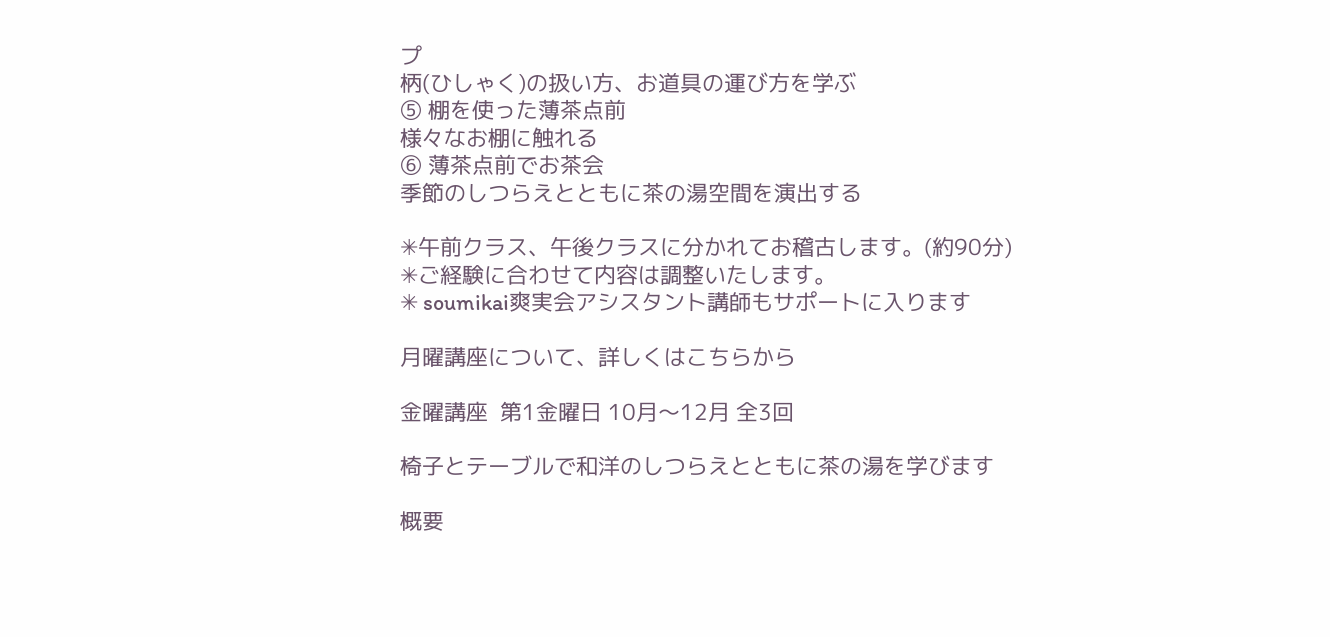プ
柄(ひしゃく)の扱い方、お道具の運び方を学ぶ
⑤ 棚を使った薄茶点前
様々なお棚に触れる
⑥ 薄茶点前でお茶会
季節のしつらえとともに茶の湯空間を演出する

✳午前クラス、午後クラスに分かれてお稽古します。(約90分)
✳ご経験に合わせて内容は調整いたします。
✳ soumikai爽実会アシスタント講師もサポートに入ります

月曜講座について、詳しくはこちらから

金曜講座  第1金曜日 10月〜12月 全3回

椅子とテーブルで和洋のしつらえとともに茶の湯を学びます

概要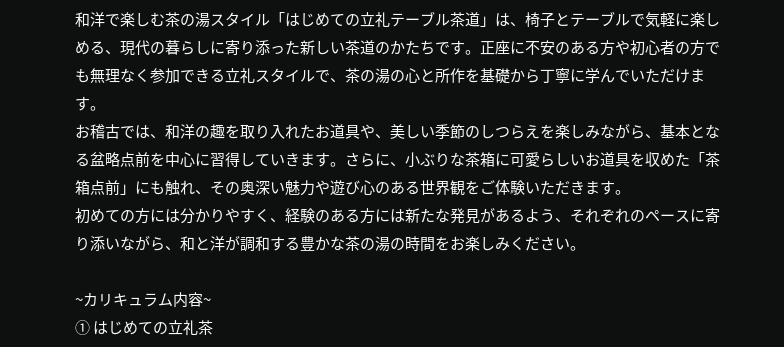和洋で楽しむ茶の湯スタイル「はじめての立礼テーブル茶道」は、椅子とテーブルで気軽に楽しめる、現代の暮らしに寄り添った新しい茶道のかたちです。正座に不安のある方や初心者の方でも無理なく参加できる立礼スタイルで、茶の湯の心と所作を基礎から丁寧に学んでいただけます。
お稽古では、和洋の趣を取り入れたお道具や、美しい季節のしつらえを楽しみながら、基本となる盆略点前を中心に習得していきます。さらに、小ぶりな茶箱に可愛らしいお道具を収めた「茶箱点前」にも触れ、その奥深い魅力や遊び心のある世界観をご体験いただきます。
初めての方には分かりやすく、経験のある方には新たな発見があるよう、それぞれのペースに寄り添いながら、和と洋が調和する豊かな茶の湯の時間をお楽しみください。

~カリキュラム内容~
① はじめての立礼茶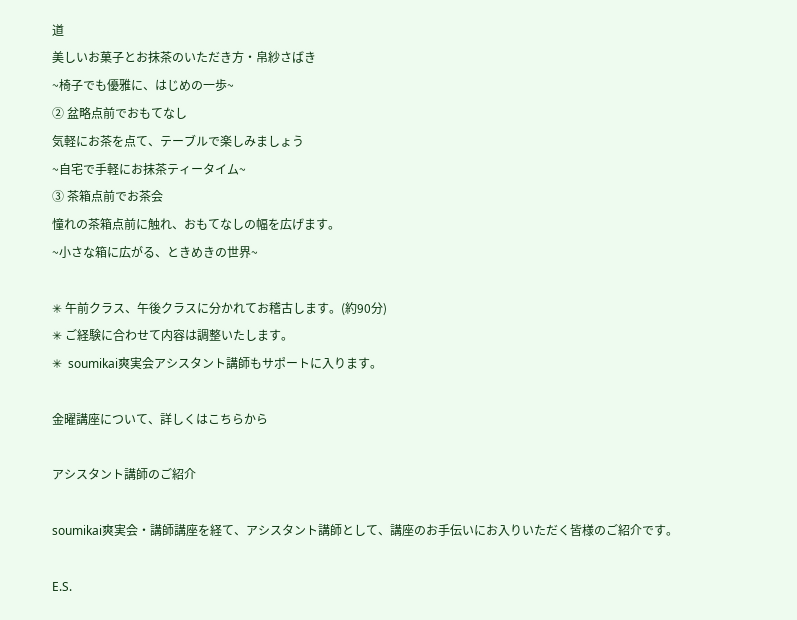道
美しいお菓子とお抹茶のいただき方・帛紗さばき
~椅子でも優雅に、はじめの一歩~
② 盆略点前でおもてなし
気軽にお茶を点て、テーブルで楽しみましょう
~自宅で手軽にお抹茶ティータイム~
③ 茶箱点前でお茶会
憧れの茶箱点前に触れ、おもてなしの幅を広げます。
~小さな箱に広がる、ときめきの世界~

✳ 午前クラス、午後クラスに分かれてお稽古します。(約90分)
✳ ご経験に合わせて内容は調整いたします。
✳  soumikai爽実会アシスタント講師もサポートに入ります。

金曜講座について、詳しくはこちらから

アシスタント講師のご紹介

soumikai爽実会・講師講座を経て、アシスタント講師として、講座のお手伝いにお入りいただく皆様のご紹介です。

E.S.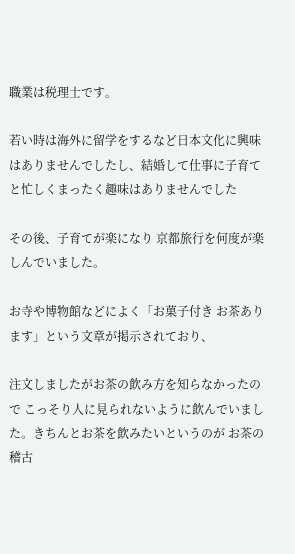職業は税理士です。

若い時は海外に留学をするなど日本文化に興味はありませんでしたし、結婚して仕事に子育てと忙しくまったく趣味はありませんでした

その後、子育てが楽になり 京都旅行を何度が楽しんでいました。

お寺や博物館などによく「お菓子付き お茶あります」という文章が掲示されており、

注文しましたがお茶の飲み方を知らなかったので こっそり人に見られないように飲んでいました。きちんとお茶を飲みたいというのが お茶の稽古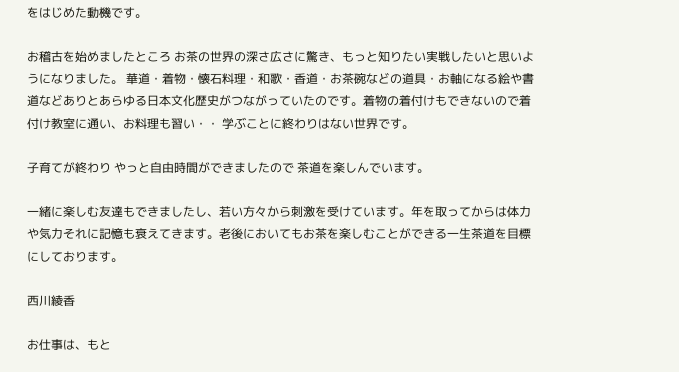をはじめた動機です。

お稽古を始めましたところ お茶の世界の深さ広さに驚き、もっと知りたい実戦したいと思いようになりました。 華道・着物・懐石料理・和歌・香道・お茶碗などの道具・お軸になる絵や書道などありとあらゆる日本文化歴史がつながっていたのです。着物の着付けもできないので着付け教室に通い、お料理も習い・・ 学ぶことに終わりはない世界です。

子育てが終わり やっと自由時間ができましたので 茶道を楽しんでいます。

一緒に楽しむ友達もできましたし、若い方々から刺激を受けています。年を取ってからは体力や気力それに記憶も衰えてきます。老後においてもお茶を楽しむことができる一生茶道を目標にしております。

西川綾香

お仕事は、もと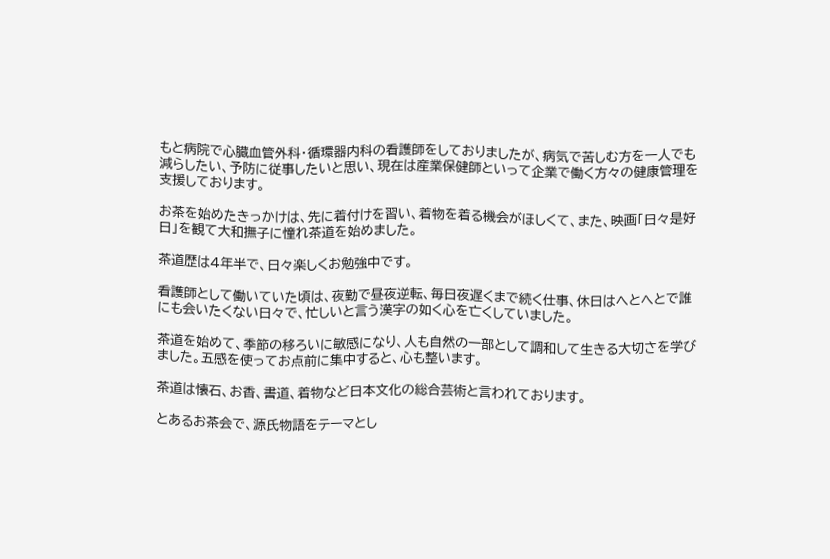もと病院で心臓血管外科・循環器内科の看護師をしておりましたが、病気で苦しむ方を一人でも減らしたい、予防に従事したいと思い、現在は産業保健師といって企業で働く方々の健康管理を支援しております。

お茶を始めたきっかけは、先に着付けを習い、着物を着る機会がほしくて、また、映画「日々是好日」を観て大和撫子に憧れ茶道を始めました。

茶道歴は4年半で、日々楽しくお勉強中です。

看護師として働いていた頃は、夜勤で昼夜逆転、毎日夜遅くまで続く仕事、休日はへとへとで誰にも会いたくない日々で、忙しいと言う漢字の如く心を亡くしていました。

茶道を始めて、季節の移ろいに敏感になり、人も自然の一部として調和して生きる大切さを学びました。五感を使ってお点前に集中すると、心も整います。

茶道は懐石、お香、書道、着物など日本文化の総合芸術と言われております。

とあるお茶会で、源氏物語をテーマとし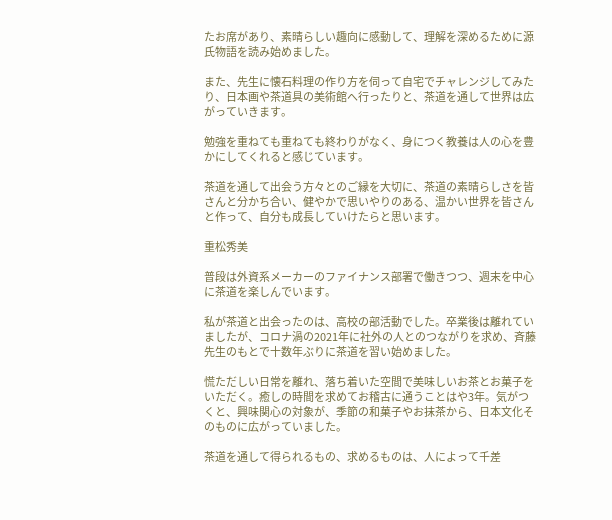たお席があり、素晴らしい趣向に感動して、理解を深めるために源氏物語を読み始めました。

また、先生に懐石料理の作り方を伺って自宅でチャレンジしてみたり、日本画や茶道具の美術館へ行ったりと、茶道を通して世界は広がっていきます。

勉強を重ねても重ねても終わりがなく、身につく教養は人の心を豊かにしてくれると感じています。

茶道を通して出会う方々とのご縁を大切に、茶道の素晴らしさを皆さんと分かち合い、健やかで思いやりのある、温かい世界を皆さんと作って、自分も成長していけたらと思います。

重松秀美

普段は外資系メーカーのファイナンス部署で働きつつ、週末を中心に茶道を楽しんでいます。

私が茶道と出会ったのは、高校の部活動でした。卒業後は離れていましたが、コロナ渦の2021年に社外の人とのつながりを求め、斉藤先生のもとで十数年ぶりに茶道を習い始めました。

慌ただしい日常を離れ、落ち着いた空間で美味しいお茶とお菓子をいただく。癒しの時間を求めてお稽古に通うことはや3年。気がつくと、興味関心の対象が、季節の和菓子やお抹茶から、日本文化そのものに広がっていました。

茶道を通して得られるもの、求めるものは、人によって千差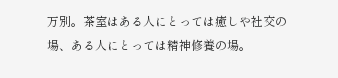万別。茶室はある人にとっては癒しや社交の場、ある人にとっては精神修養の場。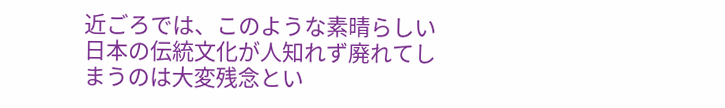近ごろでは、このような素晴らしい日本の伝統文化が人知れず廃れてしまうのは大変残念とい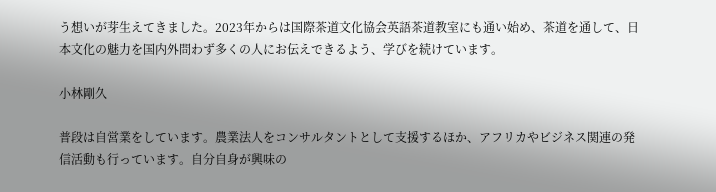う想いが芽生えてきました。2023年からは国際茶道文化協会英語茶道教室にも通い始め、茶道を通して、日本文化の魅力を国内外問わず多くの人にお伝えできるよう、学びを続けています。

小林剛久

普段は自営業をしています。農業法人をコンサルタントとして支援するほか、アフリカやビジネス関連の発信活動も行っています。自分自身が興味の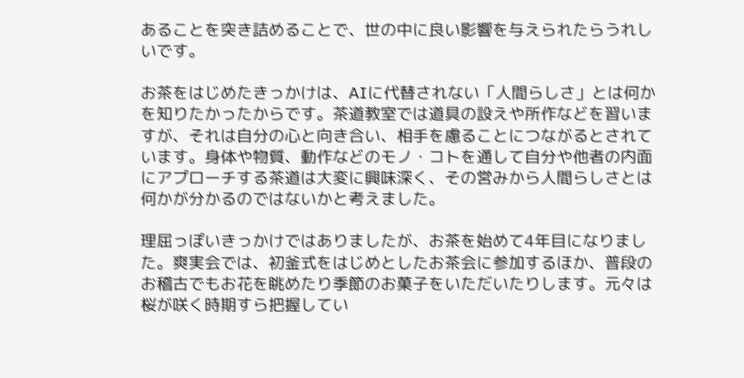あることを突き詰めることで、世の中に良い影響を与えられたらうれしいです。

お茶をはじめたきっかけは、AIに代替されない「人間らしさ」とは何かを知りたかったからです。茶道教室では道具の設えや所作などを習いますが、それは自分の心と向き合い、相手を慮ることにつながるとされています。身体や物質、動作などのモノ・コトを通して自分や他者の内面にアプローチする茶道は大変に興味深く、その営みから人間らしさとは何かが分かるのではないかと考えました。

理屈っぽいきっかけではありましたが、お茶を始めて4年目になりました。爽実会では、初釜式をはじめとしたお茶会に参加するほか、普段のお稽古でもお花を眺めたり季節のお菓子をいただいたりします。元々は桜が咲く時期すら把握してい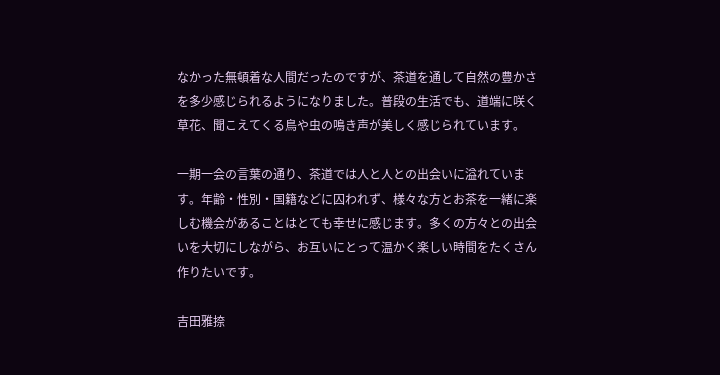なかった無頓着な人間だったのですが、茶道を通して自然の豊かさを多少感じられるようになりました。普段の生活でも、道端に咲く草花、聞こえてくる鳥や虫の鳴き声が美しく感じられています。

一期一会の言葉の通り、茶道では人と人との出会いに溢れています。年齢・性別・国籍などに囚われず、様々な方とお茶を一緒に楽しむ機会があることはとても幸せに感じます。多くの方々との出会いを大切にしながら、お互いにとって温かく楽しい時間をたくさん作りたいです。

吉田雅捺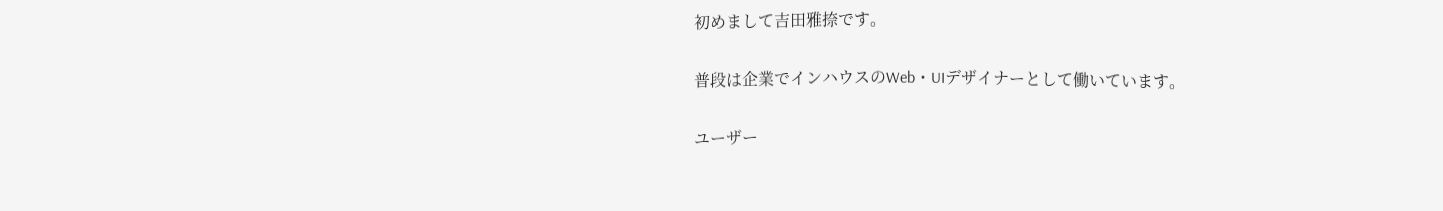初めまして吉田雅捺です。

普段は企業でインハウスのWeb・UIデザイナーとして働いています。

ユーザー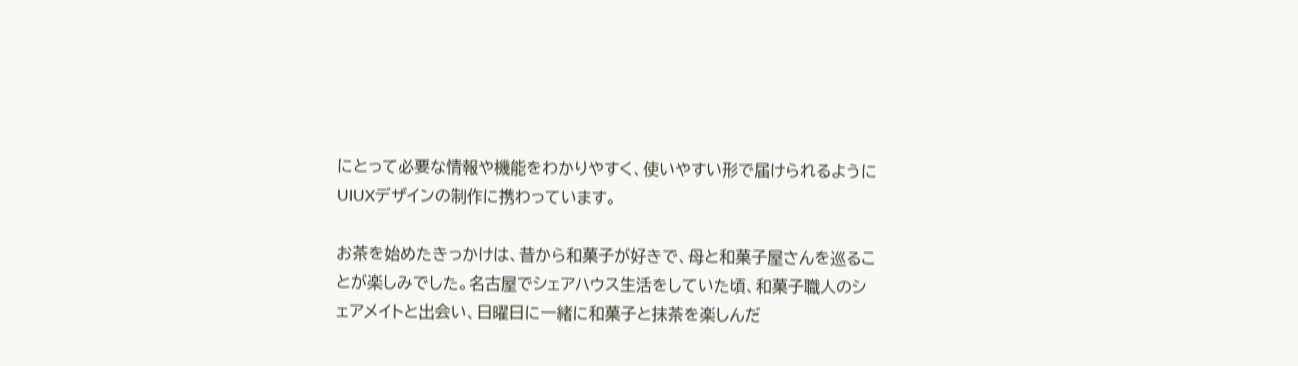にとって必要な情報や機能をわかりやすく、使いやすい形で届けられるようにUIUXデザインの制作に携わっています。

お茶を始めたきっかけは、昔から和菓子が好きで、母と和菓子屋さんを巡ることが楽しみでした。名古屋でシェアハウス生活をしていた頃、和菓子職人のシェアメイトと出会い、日曜日に一緒に和菓子と抹茶を楽しんだ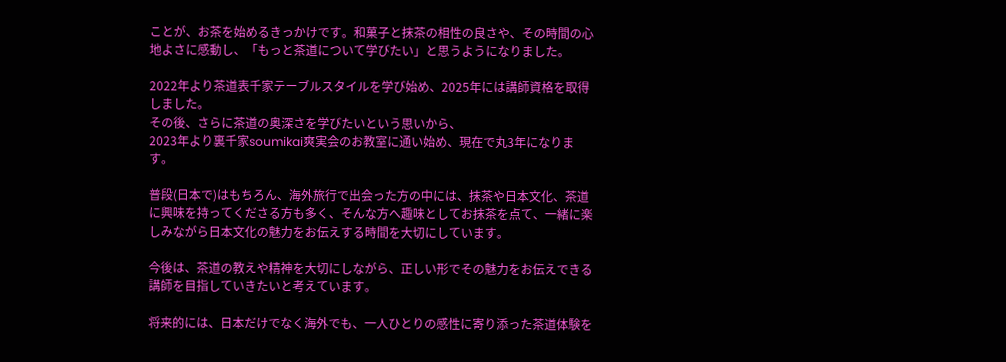ことが、お茶を始めるきっかけです。和菓子と抹茶の相性の良さや、その時間の心地よさに感動し、「もっと茶道について学びたい」と思うようになりました。

2022年より茶道表千家テーブルスタイルを学び始め、2025年には講師資格を取得しました。
その後、さらに茶道の奥深さを学びたいという思いから、
2023年より裏千家soumikai爽実会のお教室に通い始め、現在で丸3年になります。

普段(日本で)はもちろん、海外旅行で出会った方の中には、抹茶や日本文化、茶道に興味を持ってくださる方も多く、そんな方へ趣味としてお抹茶を点て、一緒に楽しみながら日本文化の魅力をお伝えする時間を大切にしています。

今後は、茶道の教えや精神を大切にしながら、正しい形でその魅力をお伝えできる講師を目指していきたいと考えています。

将来的には、日本だけでなく海外でも、一人ひとりの感性に寄り添った茶道体験を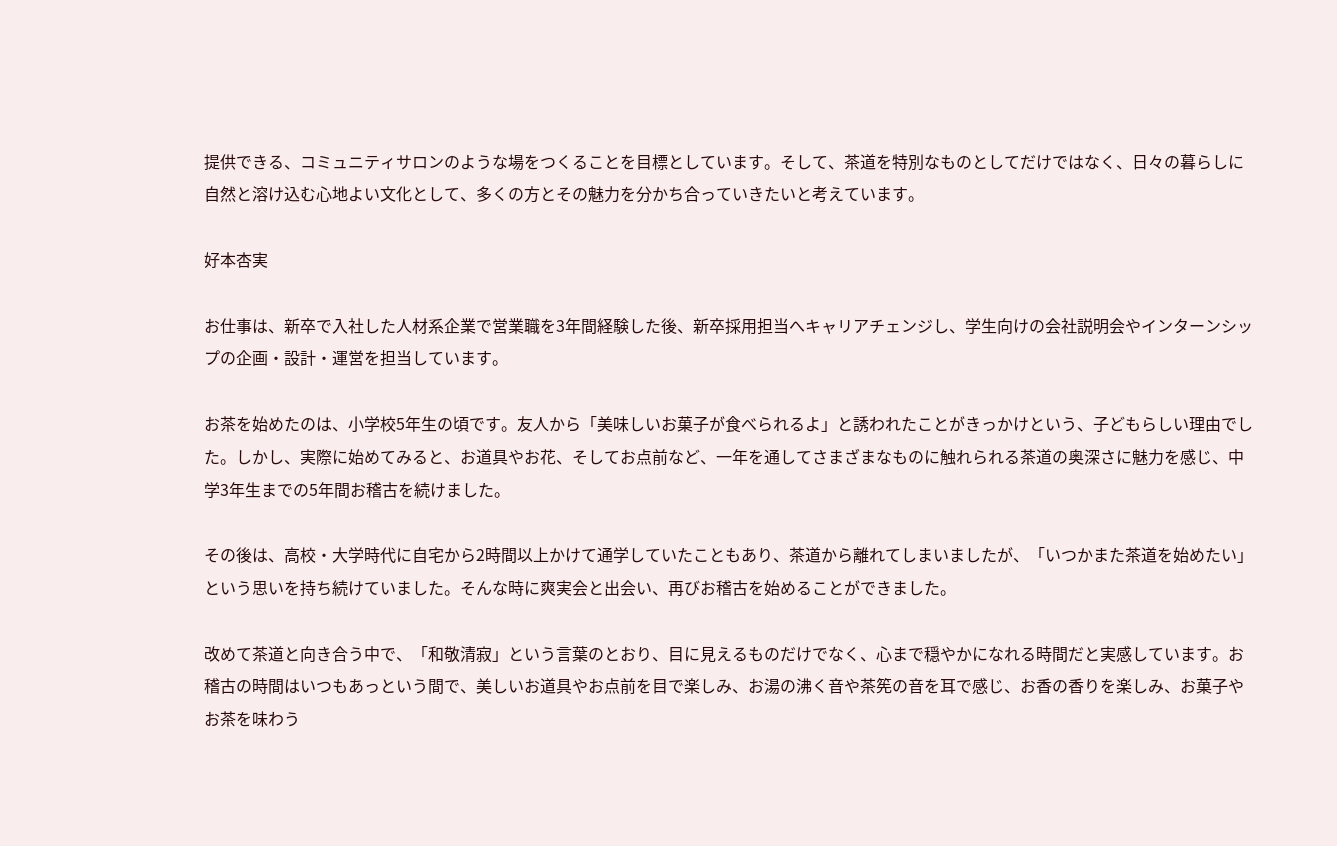提供できる、コミュニティサロンのような場をつくることを目標としています。そして、茶道を特別なものとしてだけではなく、日々の暮らしに自然と溶け込む心地よい文化として、多くの方とその魅力を分かち合っていきたいと考えています。

好本杏実

お仕事は、新卒で入社した人材系企業で営業職を3年間経験した後、新卒採用担当へキャリアチェンジし、学生向けの会社説明会やインターンシップの企画・設計・運営を担当しています。

お茶を始めたのは、小学校5年生の頃です。友人から「美味しいお菓子が食べられるよ」と誘われたことがきっかけという、子どもらしい理由でした。しかし、実際に始めてみると、お道具やお花、そしてお点前など、一年を通してさまざまなものに触れられる茶道の奥深さに魅力を感じ、中学3年生までの5年間お稽古を続けました。

その後は、高校・大学時代に自宅から2時間以上かけて通学していたこともあり、茶道から離れてしまいましたが、「いつかまた茶道を始めたい」という思いを持ち続けていました。そんな時に爽実会と出会い、再びお稽古を始めることができました。

改めて茶道と向き合う中で、「和敬清寂」という言葉のとおり、目に見えるものだけでなく、心まで穏やかになれる時間だと実感しています。お稽古の時間はいつもあっという間で、美しいお道具やお点前を目で楽しみ、お湯の沸く音や茶筅の音を耳で感じ、お香の香りを楽しみ、お菓子やお茶を味わう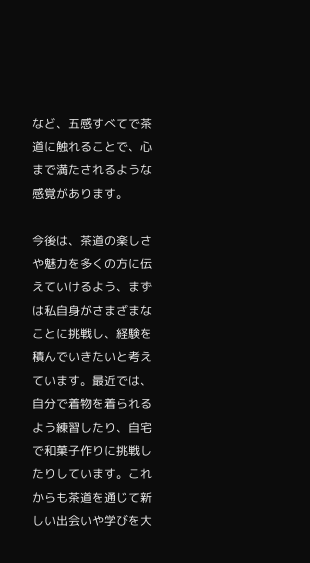など、五感すべてで茶道に触れることで、心まで満たされるような感覚があります。

今後は、茶道の楽しさや魅力を多くの方に伝えていけるよう、まずは私自身がさまざまなことに挑戦し、経験を積んでいきたいと考えています。最近では、自分で着物を着られるよう練習したり、自宅で和菓子作りに挑戦したりしています。これからも茶道を通じて新しい出会いや学びを大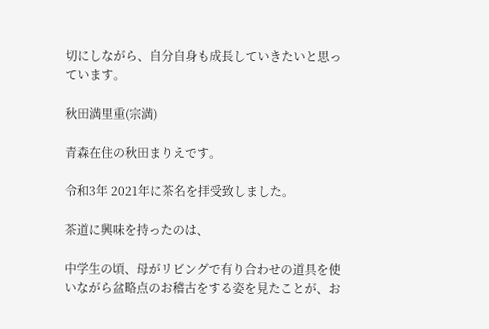切にしながら、自分自身も成長していきたいと思っています。

秋田満里重(宗満)

青森在住の秋田まりえです。

令和3年 2021年に茶名を拝受致しました。

茶道に興味を持ったのは、

中学生の頃、母がリビングで有り合わせの道具を使いながら盆略点のお稽古をする姿を見たことが、お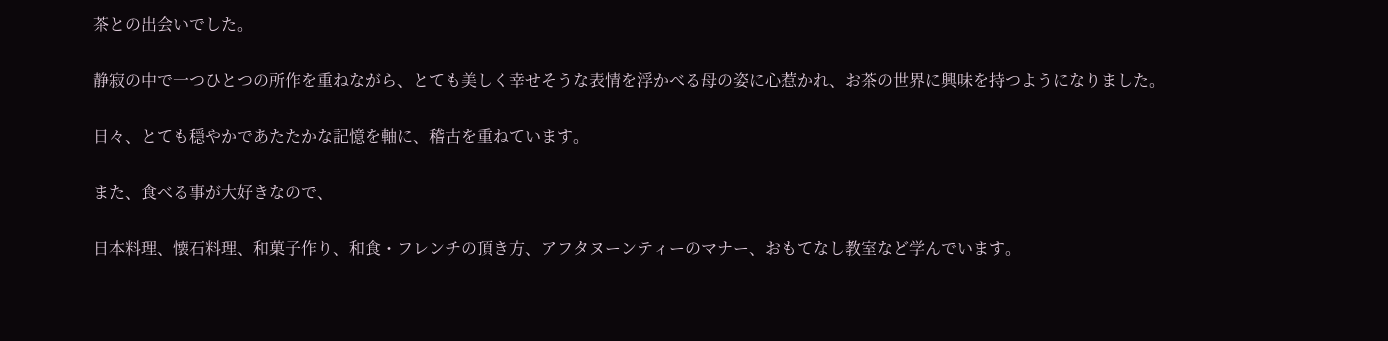茶との出会いでした。

静寂の中で一つひとつの所作を重ねながら、とても美しく幸せそうな表情を浮かべる母の姿に心惹かれ、お茶の世界に興味を持つようになりました。

日々、とても穏やかであたたかな記憶を軸に、稽古を重ねています。

また、食べる事が大好きなので、

日本料理、懐石料理、和菓子作り、和食・フレンチの頂き方、アフタヌーンティーのマナー、おもてなし教室など学んでいます。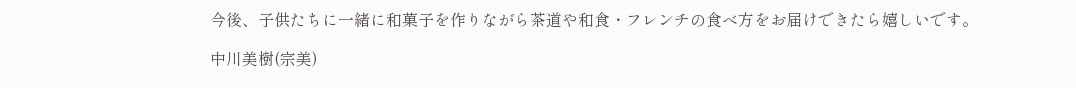今後、子供たちに一緒に和菓子を作りながら茶道や和食・フレンチの食べ方をお届けできたら嬉しいです。

中川美樹(宗美)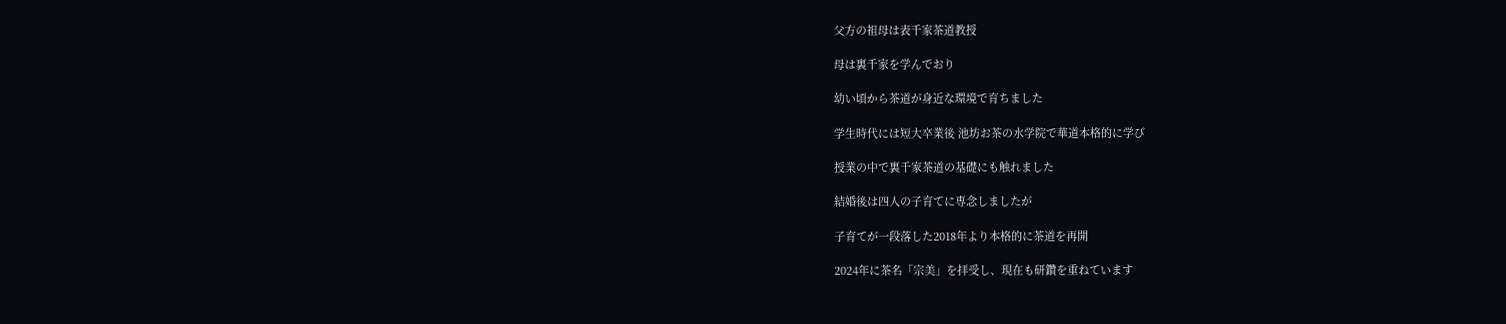父方の祖母は表千家茶道教授

母は裏千家を学んでおり

幼い頃から茶道が身近な環境で育ちました

学生時代には短大卒業後 池坊お茶の水学院で華道本格的に学び

授業の中で裏千家茶道の基礎にも触れました

結婚後は四人の子育てに専念しましたが

子育てが一段落した2018年より本格的に茶道を再開

2024年に茶名「宗美」を拝受し、現在も研鑽を重ねています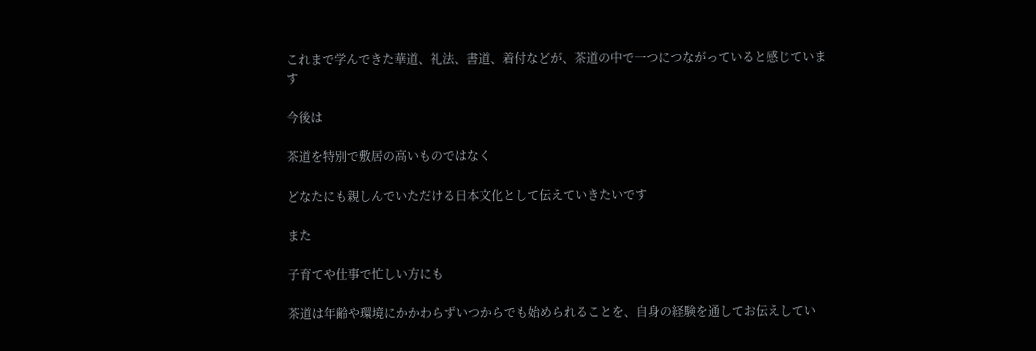これまで学んできた華道、礼法、書道、着付などが、茶道の中で一つにつながっていると感じています

今後は

茶道を特別で敷居の高いものではなく

どなたにも親しんでいただける日本文化として伝えていきたいです

また

子育てや仕事で忙しい方にも

茶道は年齢や環境にかかわらずいつからでも始められることを、自身の経験を通してお伝えしてい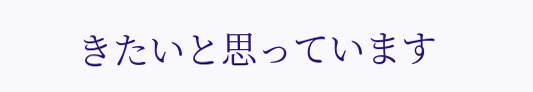きたいと思っています